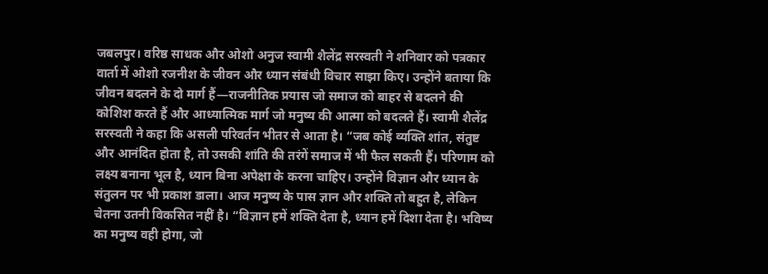जबलपुर। वरिष्ठ साधक और ओशो अनुज स्वामी शैलेंद्र सरस्वती ने शनिवार को पत्रकार वार्ता में ओशो रजनीश के जीवन और ध्यान संबंधी विचार साझा किए। उन्होंने बताया कि जीवन बदलने के दो मार्ग हैं—राजनीतिक प्रयास जो समाज को बाहर से बदलने की कोशिश करते हैं और आध्यात्मिक मार्ग जो मनुष्य की आत्मा को बदलते हैं। स्वामी शैलेंद्र सरस्वती ने कहा कि असली परिवर्तन भीतर से आता है। “जब कोई व्यक्ति शांत, संतुष्ट और आनंदित होता है, तो उसकी शांति की तरंगें समाज में भी फैल सकती हैं। परिणाम को लक्ष्य बनाना भूल है, ध्यान बिना अपेक्षा के करना चाहिए। उन्होंने विज्ञान और ध्यान के संतुलन पर भी प्रकाश डाला। आज मनुष्य के पास ज्ञान और शक्ति तो बहुत है, लेकिन चेतना उतनी विकसित नहीं है। “विज्ञान हमें शक्ति देता है, ध्यान हमें दिशा देता है। भविष्य का मनुष्य वही होगा, जो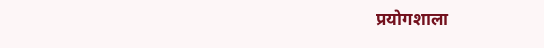प्रयोगशाला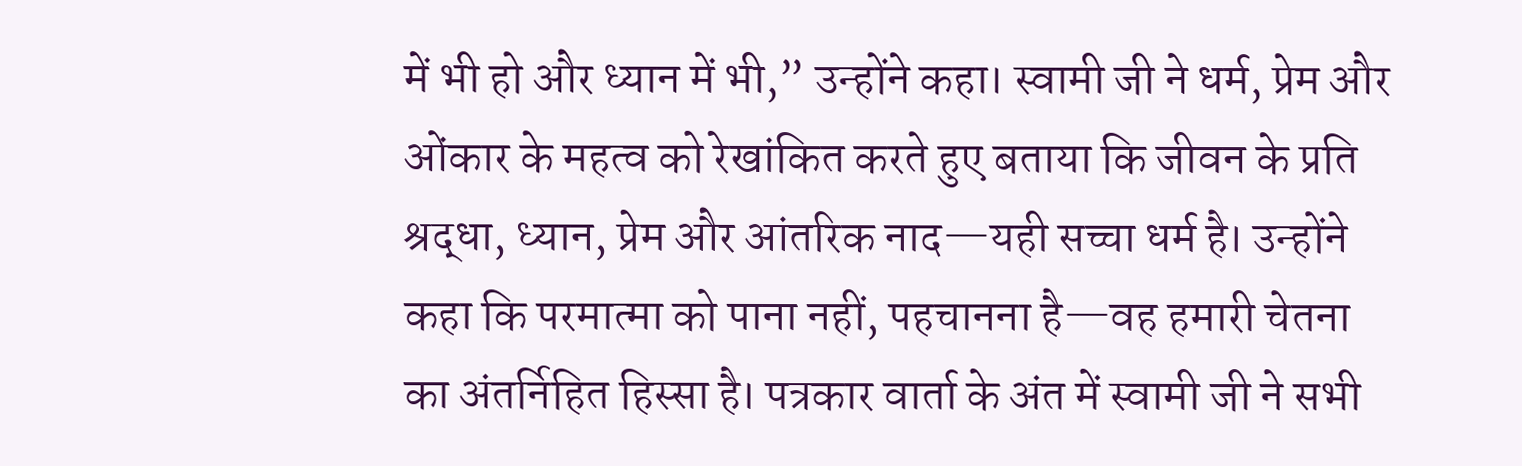में भी हो और ध्यान में भी,” उन्होंने कहा। स्वामी जी ने धर्म, प्रेम और ओंकार के महत्व को रेखांकित करते हुए बताया कि जीवन के प्रति श्रद्धा, ध्यान, प्रेम और आंतरिक नाद—यही सच्चा धर्म है। उन्होंने कहा कि परमात्मा को पाना नहीं, पहचानना है—वह हमारी चेतना का अंतर्निहित हिस्सा है। पत्रकार वार्ता के अंत में स्वामी जी ने सभी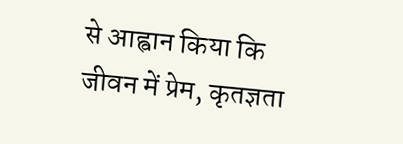से आह्वान किया कि जीवन में प्रेम, कृतज्ञता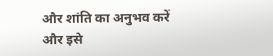और शांति का अनुभव करें और इसे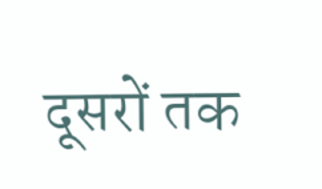दूसरों तक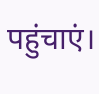पहुंचाएं।